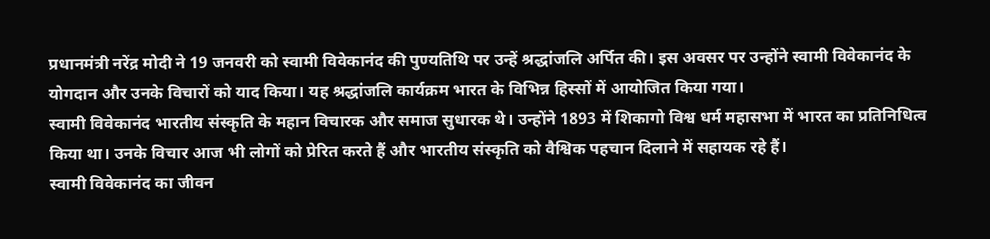प्रधानमंत्री नरेंद्र मोदी ने 19 जनवरी को स्वामी विवेकानंद की पुण्यतिथि पर उन्हें श्रद्धांजलि अर्पित की। इस अवसर पर उन्होंने स्वामी विवेकानंद के योगदान और उनके विचारों को याद किया। यह श्रद्धांजलि कार्यक्रम भारत के विभिन्न हिस्सों में आयोजित किया गया।
स्वामी विवेकानंद भारतीय संस्कृति के महान विचारक और समाज सुधारक थे। उन्होंने 1893 में शिकागो विश्व धर्म महासभा में भारत का प्रतिनिधित्व किया था। उनके विचार आज भी लोगों को प्रेरित करते हैं और भारतीय संस्कृति को वैश्विक पहचान दिलाने में सहायक रहे हैं।
स्वामी विवेकानंद का जीवन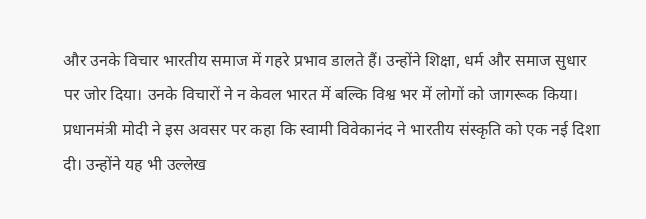और उनके विचार भारतीय समाज में गहरे प्रभाव डालते हैं। उन्होंने शिक्षा, धर्म और समाज सुधार पर जोर दिया। उनके विचारों ने न केवल भारत में बल्कि विश्व भर में लोगों को जागरूक किया।
प्रधानमंत्री मोदी ने इस अवसर पर कहा कि स्वामी विवेकानंद ने भारतीय संस्कृति को एक नई दिशा दी। उन्होंने यह भी उल्लेख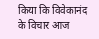किया कि विवेकानंद के विचार आज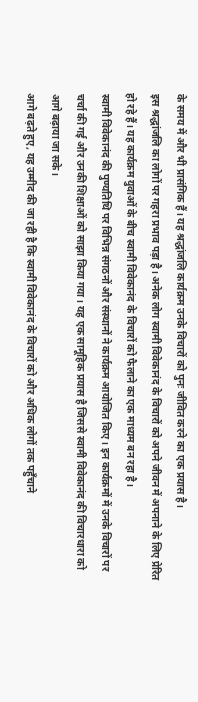के समय में और भी प्रासंगिक हैं। यह श्रद्धांजलि कार्यक्रम उनके विचारों को पुनः जीवित करने का एक प्रयास है।
इस श्रद्धांजलि का लोगों पर गहरा प्रभाव पड़ा है। अनेक लोग स्वामी विवेकानंद के विचारों को अपने जीवन में अपनाने के लिए प्रेरित हो रहे हैं। यह कार्यक्रम युवाओं के बीच स्वामी विवेकानंद के विचारों को फैलाने का एक माध्यम बन रहा है।
स्वामी विवेकानंद की पुण्यतिथि पर विभिन्न संगठनों और संस्थानों ने कार्यक्रम आयोजित किए। इन कार्यक्रमों में उनके विचारों पर चर्चा की गई और उनकी शिक्षाओं को साझा किया गया। यह एक सामूहिक प्रयास है जिससे स्वामी विवेकानंद की विचारधारा को आगे बढ़ाया जा सके।
आगे बढ़ते हुए, यह उम्मीद की जा रही है कि स्वामी विवेकानंद के विचारों को और अधिक लोगों तक पहुँचाने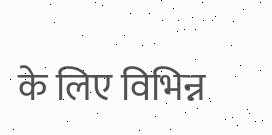के लिए विभिन्न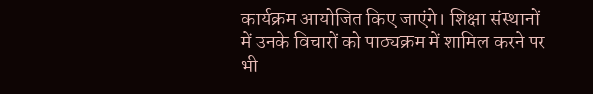कार्यक्रम आयोजित किए जाएंगे। शिक्षा संस्थानों में उनके विचारों को पाठ्यक्रम में शामिल करने पर भी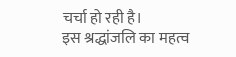चर्चा हो रही है।
इस श्रद्धांजलि का महत्व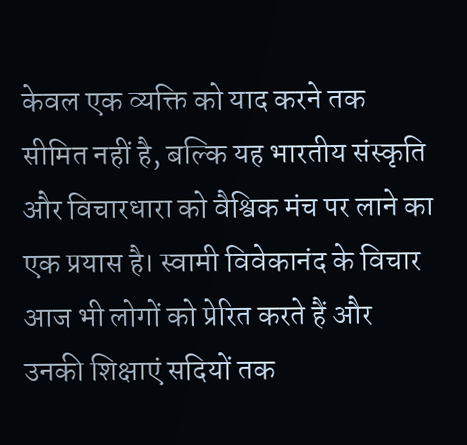केवल एक व्यक्ति को याद करने तक सीमित नहीं है, बल्कि यह भारतीय संस्कृति और विचारधारा को वैश्विक मंच पर लाने का एक प्रयास है। स्वामी विवेकानंद के विचार आज भी लोगों को प्रेरित करते हैं और उनकी शिक्षाएं सदियों तक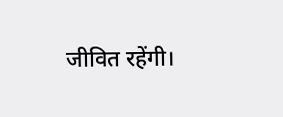जीवित रहेंगी।